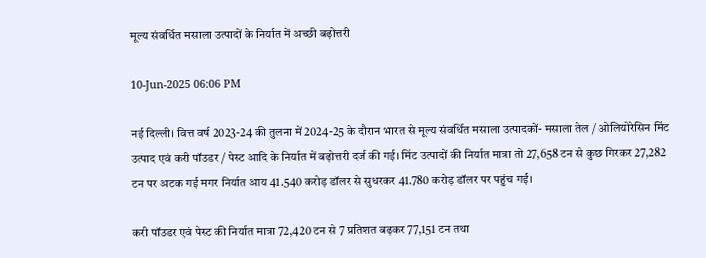मूल्य संवर्धित मसाला उत्पादों के निर्यात में अच्छी बढ़ोत्तरी

10-Jun-2025 06:06 PM

नई दिल्ली। वित्त वर्ष 2023-24 की तुलना में 2024-25 के दौरान भारत से मूल्य संवर्धित मसाला उत्पादकों- मसाला तेल / ओलियोरेसिन मिंट उत्पाद एवं करी पॉउडर / पेस्ट आदि के निर्यात में बढ़ोत्तरी दर्ज की गई। मिंट उत्पादों की निर्यात मात्रा तो 27,658 टन से कुछ गिरकर 27,282 टन पर अटक गई मगर निर्यात आय 41.540 करोड़ डॉलर से सुधरकर 41.780 करोड़ डॉलर पर पहुंच गई।

करी पॉउडर एवं पेस्ट की निर्यात मात्रा 72,420 टन से 7 प्रतिशत बढ़कर 77,151 टन तथा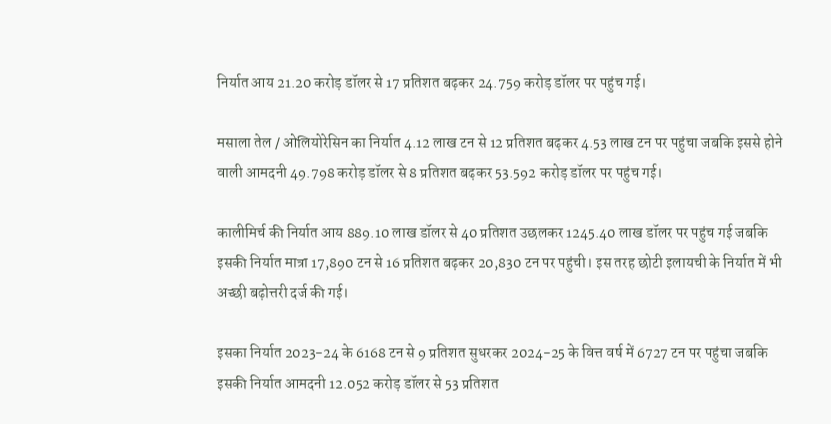निर्यात आय 21.20 करोड़ डॉलर से 17 प्रतिशत बढ़कर 24.759 करोड़ डॉलर पर पहुंच गई।

मसाला तेल / ओलियोरेसिन का निर्यात 4.12 लाख टन से 12 प्रतिशत बढ़कर 4.53 लाख टन पर पहुंचा जबकि इससे होने वाली आमदनी 49.798 करोड़ डॉलर से 8 प्रतिशत बढ़कर 53.592 करोड़ डॉलर पर पहुंच गई।

कालीमिर्च की निर्यात आय 889.10 लाख डॉलर से 40 प्रतिशत उछलकर 1245.40 लाख डॉलर पर पहुंच गई जबकि इसकी निर्यात मात्रा 17,890 टन से 16 प्रतिशत बढ़कर 20,830 टन पर पहुंची। इस तरह छोटी इलायची के निर्यात में भी अच्छी बढ़ोत्तरी दर्ज की गई।

इसका निर्यात 2023-24 के 6168 टन से 9 प्रतिशत सुधरकर 2024-25 के वित्त वर्ष में 6727 टन पर पहुंचा जबकि इसकी निर्यात आमदनी 12.052 करोड़ डॉलर से 53 प्रतिशत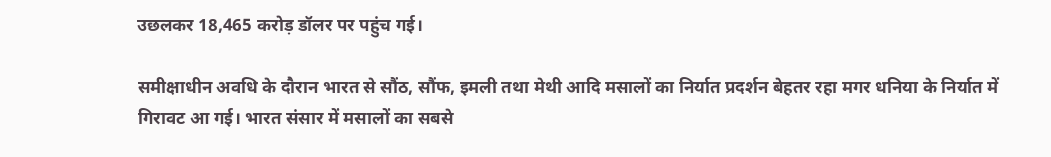उछलकर 18,465 करोड़ डॉलर पर पहुंच गई।

समीक्षाधीन अवधि के दौरान भारत से सौंठ, सौंफ, इमली तथा मेथी आदि मसालों का निर्यात प्रदर्शन बेहतर रहा मगर धनिया के निर्यात में गिरावट आ गई। भारत संसार में मसालों का सबसे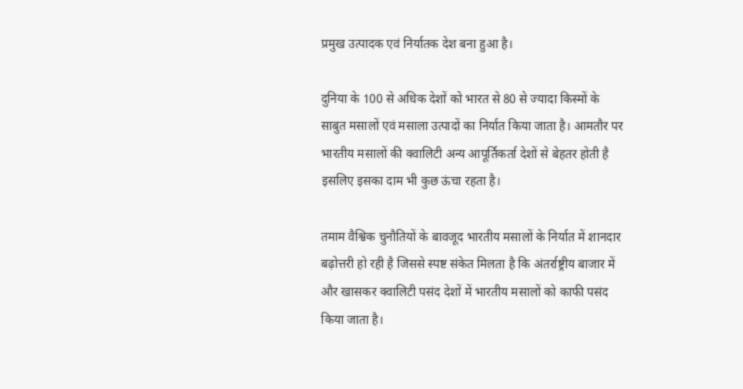प्रमुख उत्पादक एवं निर्यातक देश बना हुआ है।

दुनिया के 100 से अधिक देशों को भारत से 80 से ज्यादा किस्मों के साबुत मसालों एवं मसाला उत्पादों का निर्यात किया जाता है। आमतौर पर भारतीय मसालों की क्वालिटी अन्य आपूर्तिकर्ता देशों से बेहतर होती है इसलिए इसका दाम भी कुछ ऊंचा रहता है।

तमाम वैश्विक चुनौतियों के बावजूद भारतीय मसालों के निर्यात में शानदार बढ़ोत्तरी हो रही है जिससे स्पष्ट संकेत मिलता है कि अंतर्राष्ट्रीय बाजार में और खासकर क्वालिटी पसंद देशों में भारतीय मसालों को काफी पसंद किया जाता है।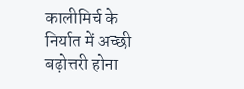कालीमिर्च के निर्यात में अच्छी बढ़ोत्तरी होना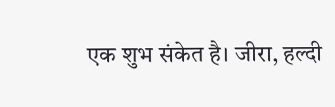एक शुभ संकेत है। जीरा, हल्दी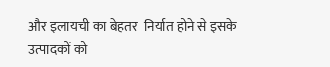और इलायची का बेहतर  निर्यात होने से इसके उत्पादकों को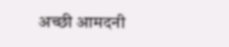अच्छी आमदनी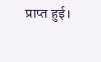प्राप्त हुई।